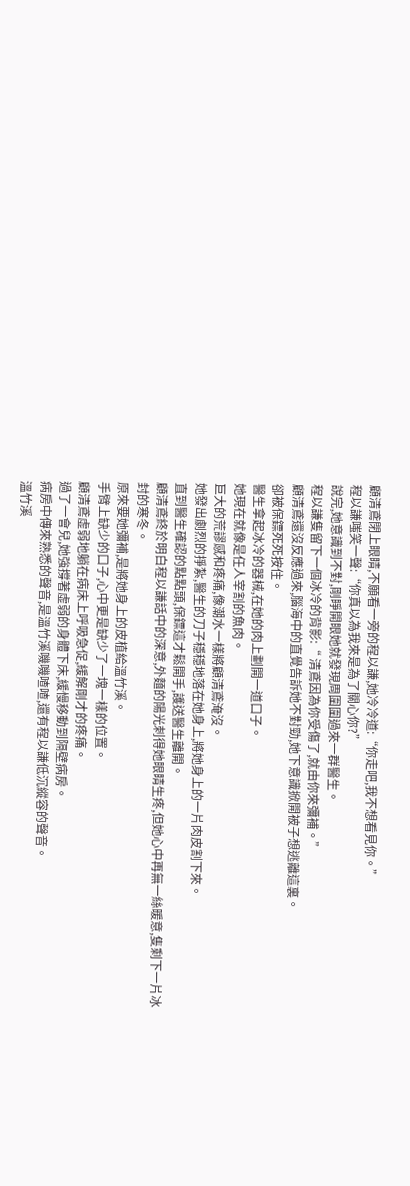顧清鳶閉上眼睛,不願看一旁的程以謙,她冷冷道:“你走吧,我不想看見你。”
程以謙嗤笑一聲:“你真以為我來是為了關心你?”
說完,她意識到不對,剛睜開眼她就發現周圍圍過來一群醫生。
程以謙隻留下一個冰冷的背影:“ 清鳶因為你受傷了,就由你來彌補。”
顧清鳶還沒反應過來,腦海中的直覺告訴她不對勁,她下意識掀開被子想逃離這裏。
卻被保鏢死死按住。
醫生拿起冰冷的器械,在她的肉上劃開一道口子。
她現在就像是任人宰割的魚肉。
巨大的荒謬感和疼痛,像潮水一樣將顧清鳶淹沒。
她發出劇烈的掙紮,醫生的刀子穩穩地落在她身上,將她身上的一片肉皮割下來。
直到醫生確認的點點頭,保鏢這才鬆開手,護送醫生離開。
顧清鳶終於明白程以謙話中的深意,外麵的陽光刺得她眼睛生疼,但她心中再無一絲暖意,隻剩下一片冰封的寒冬。
原來要她彌補,是將她身上的皮植給溫竹溪。
手臂上缺少的口子,心中更是缺少了一塊一樣的位置。
顧清鳶虛弱地躺在病床上呼吸急促,緩解剛才的疼痛。
過了一會兒,她強撐著虛弱的身體下床,緩慢移動到隔壁病房。
病房中傳來熟悉的聲音,是溫竹溪嘰嘰喳喳,還有程以謙低沉縱容的聲音。
溫竹溪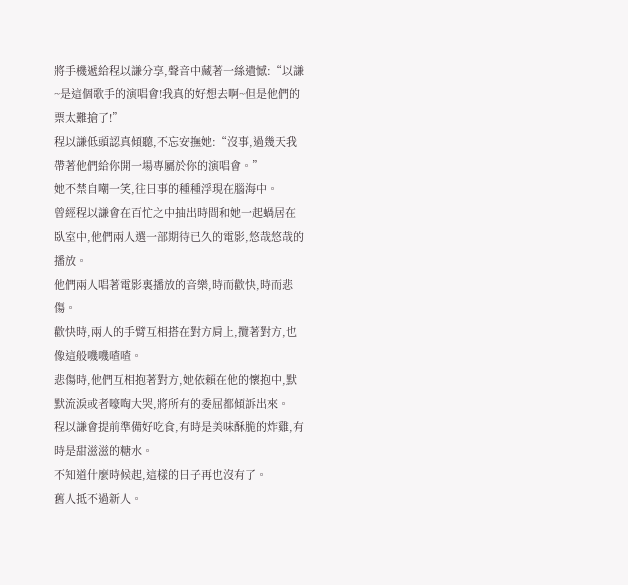將手機遞給程以謙分享,聲音中藏著一絲遺憾:“以謙~是這個歌手的演唱會!我真的好想去啊~但是他們的票太難搶了!”
程以謙低頭認真傾聽,不忘安撫她:“沒事,過幾天我帶著他們給你開一場專屬於你的演唱會。”
她不禁自嘲一笑,往日事的種種浮現在腦海中。
曾經程以謙會在百忙之中抽出時間和她一起蝸居在臥室中,他們兩人選一部期待已久的電影,悠哉悠哉的播放。
他們兩人唱著電影裏播放的音樂,時而歡快,時而悲傷。
歡快時,兩人的手臂互相搭在對方肩上,攬著對方,也像這般嘰嘰喳喳。
悲傷時,他們互相抱著對方,她依賴在他的懷抱中,默默流淚或者嚎啕大哭,將所有的委屈都傾訴出來。
程以謙會提前準備好吃食,有時是美味酥脆的炸雞,有時是甜滋滋的糖水。
不知道什麼時候起,這樣的日子再也沒有了。
舊人抵不過新人。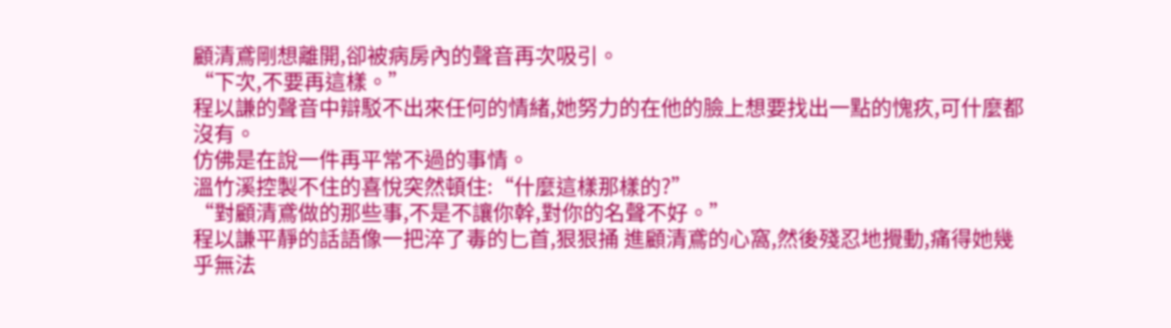顧清鳶剛想離開,卻被病房內的聲音再次吸引。
“下次,不要再這樣。”
程以謙的聲音中辯駁不出來任何的情緒,她努力的在他的臉上想要找出一點的愧疚,可什麼都沒有。
仿佛是在說一件再平常不過的事情。
溫竹溪控製不住的喜悅突然頓住:“什麼這樣那樣的?”
“對顧清鳶做的那些事,不是不讓你幹,對你的名聲不好。”
程以謙平靜的話語像一把淬了毒的匕首,狠狠捅 進顧清鳶的心窩,然後殘忍地攪動,痛得她幾乎無法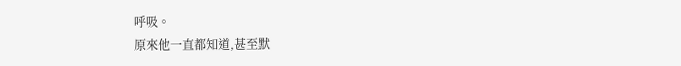呼吸。
原來他一直都知道,甚至默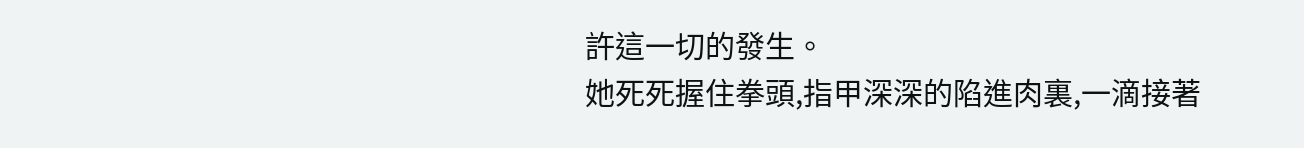許這一切的發生。
她死死握住拳頭,指甲深深的陷進肉裏,一滴接著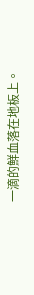一滴的鮮血落在地板上。